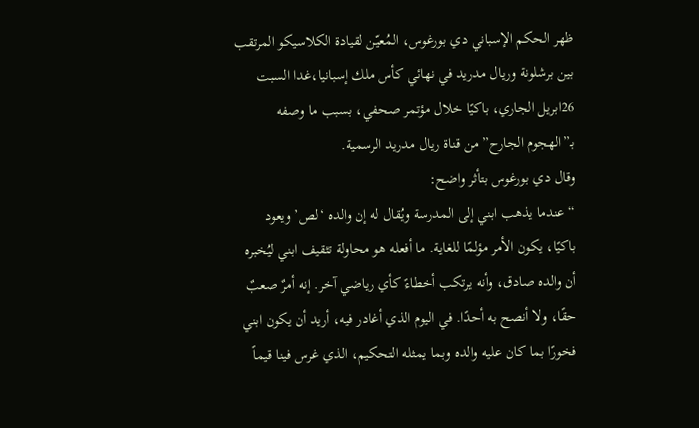ظهر الحكم الإسباني دي بورغوس، المُعيّن لقيادة الكلاسيكو المرتقب بين برشلونة وريال مدريد في نهائي كأس ملك إسبانيا،غدا السبت 26ابريل الجاري، باكيًا خلال مؤتمر صحفي، بسبب ما وصفه بـ”الهجوم الجارح” من قناة ريال مدريد الرسمية.
وقال دي بورغوس بتأثر واضح:
“عندما يذهب ابني إلى المدرسة ويُقال له إن والده ‘لص’ ويعود باكيًا، يكون الأمر مؤلمًا للغاية. ما أفعله هو محاولة تثقيف ابني ليُخبره أن والده صادق، وأنه يرتكب أخطاءً كأي رياضي آخر. إنه أمرٌ صعبٌ حقًا، ولا أنصح به أحدًا. في اليوم الذي أغادر فيه، أريد أن يكون ابني فخورًا بما كان عليه والده وبما يمثله التحكيم، الذي غرس فينا قيماً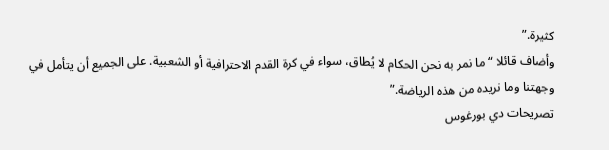كثيرة.”
وأضاف قائلا “ما نمر به نحن الحكام لا يُطاق، سواء في كرة القدم الاحترافية أو الشعبية. على الجميع أن يتأمل في وجهتنا وما نريده من هذه الرياضة.”
تصريحات دي بورغوس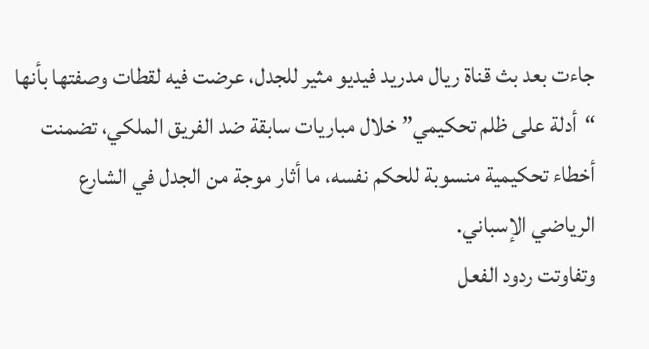جاءت بعد بث قناة ريال مدريد فيديو مثير للجدل، عرضت فيه لقطات وصفتها بأنها “أدلة على ظلم تحكيمي” خلال مباريات سابقة ضد الفريق الملكي، تضمنت أخطاء تحكيمية منسوبة للحكم نفسه، ما أثار موجة من الجدل في الشارع الرياضي الإسباني.
وتفاوتت ردود الفعل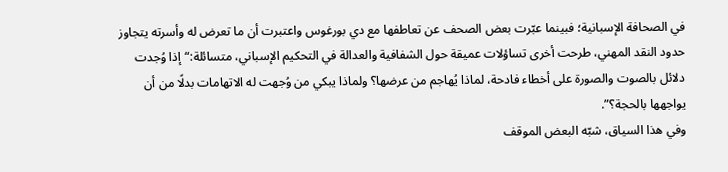في الصحافة الإسبانية؛ فبينما عبّرت بعض الصحف عن تعاطفها مع دي بورغوس واعتبرت أن ما تعرض له وأسرته يتجاوز حدود النقد المهني، طرحت أخرى تساؤلات عميقة حول الشفافية والعدالة في التحكيم الإسباني، متسائلة:“إذا وُجدت دلائل بالصوت والصورة على أخطاء فادحة، لماذا يُهاجم من عرضها؟ ولماذا يبكي من وُجهت له الاتهامات بدلًا من أن يواجهها بالحجة؟”.
وفي هذا السياق، شبّه البعض الموقف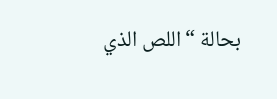بحالة “اللص الذي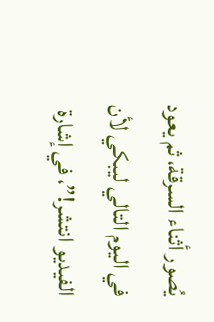يُصور أثناء السرقة، ثم يعود في اليوم التالي ليبكي لأن الفيديو انتشر!”، في إشارة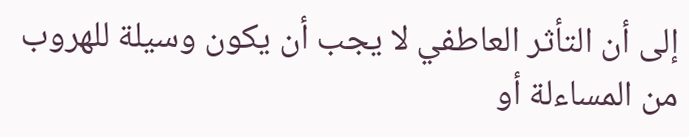إلى أن التأثر العاطفي لا يجب أن يكون وسيلة للهروب من المساءلة أو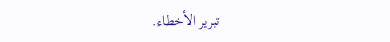تبرير الأخطاء.